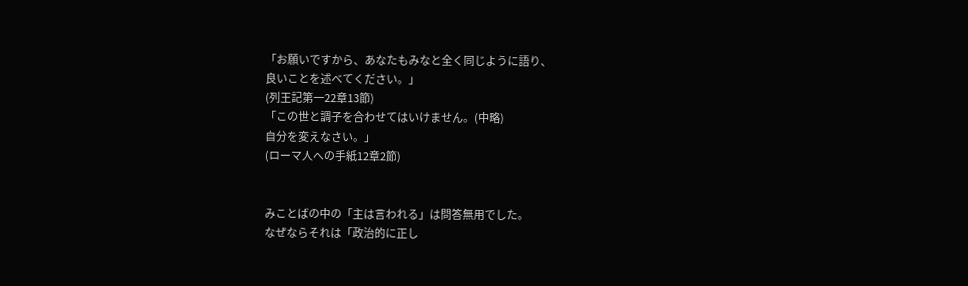「お願いですから、あなたもみなと全く同じように語り、
良いことを述べてください。」
(列王記第一22章13節)
「この世と調子を合わせてはいけません。(中略)
自分を変えなさい。」
(ローマ人への手紙12章2節)


みことばの中の「主は言われる」は問答無用でした。
なぜならそれは「政治的に正し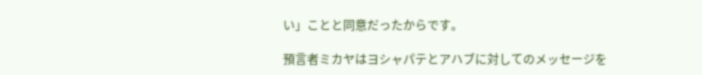い」ことと同意だったからです。

預言者ミカヤはヨシャパテとアハブに対してのメッセージを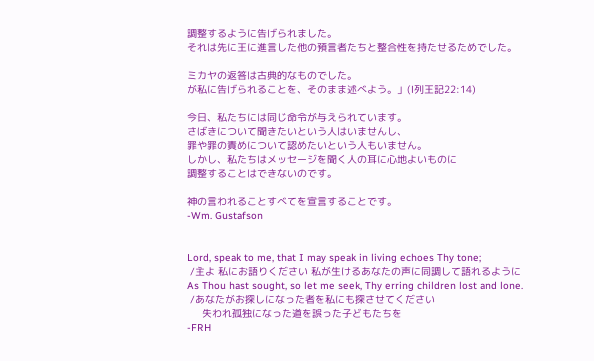調整するように告げられました。
それは先に王に進言した他の預言者たちと整合性を持たせるためでした。

ミカヤの返答は古典的なものでした。
が私に告げられることを、そのまま述べよう。」(Ⅰ列王記22:14)

今日、私たちには同じ命令が与えられています。
さばきについて聞きたいという人はいませんし、
罪や罪の責めについて認めたいという人もいません。
しかし、私たちはメッセージを聞く人の耳に心地よいものに
調整することはできないのです。

神の言われることすべてを宣言することです。
-Wm. Gustafson


Lord, speak to me, that I may speak in living echoes Thy tone;
 /主よ 私にお語りください 私が生けるあなたの声に同調して語れるように
As Thou hast sought, so let me seek, Thy erring children lost and lone.
 /あなたがお探しになった者を私にも探させてください
     失われ孤独になった道を誤った子どもたちを
-FRH